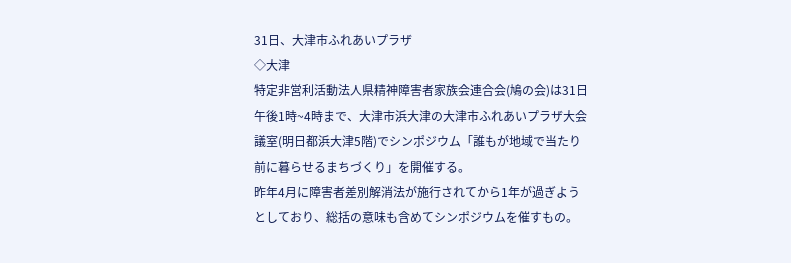31日、大津市ふれあいプラザ
◇大津
特定非営利活動法人県精神障害者家族会連合会(鳩の会)は31日午後1時~4時まで、大津市浜大津の大津市ふれあいプラザ大会議室(明日都浜大津5階)でシンポジウム「誰もが地域で当たり前に暮らせるまちづくり」を開催する。
昨年4月に障害者差別解消法が施行されてから1年が過ぎようとしており、総括の意味も含めてシンポジウムを催すもの。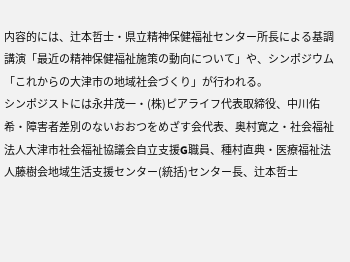内容的には、辻本哲士・県立精神保健福祉センター所長による基調講演「最近の精神保健福祉施策の動向について」や、シンポジウム「これからの大津市の地域社会づくり」が行われる。
シンポジストには永井茂一・(株)ピアライフ代表取締役、中川佑希・障害者差別のないおおつをめざす会代表、奥村寛之・社会福祉法人大津市社会福祉協議会自立支援G職員、種村直典・医療福祉法人藤樹会地域生活支援センター(統括)センター長、辻本哲士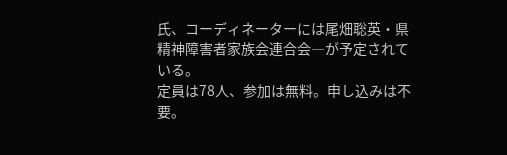氏、コーディネーターには尾畑聡英・県精神障害者家族会連合会―が予定されている。
定員は78人、参加は無料。申し込みは不要。